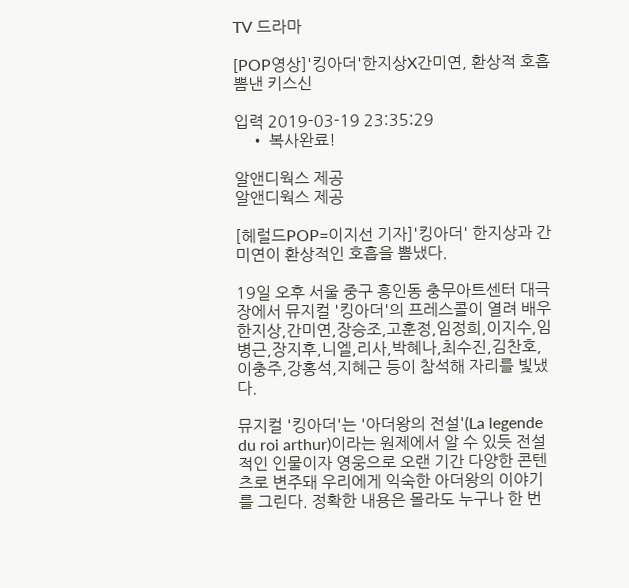TV 드라마

[POP영상]'킹아더'한지상X간미연, 환상적 호흡 뽐낸 키스신

입력 2019-03-19 23:35:29
    • 복사완료!

알앤디웍스 제공
알앤디웍스 제공

[헤럴드POP=이지선 기자]'킹아더' 한지상과 간미연이 환상적인 호흡을 뽐냈다.

19일 오후 서울 중구 흥인동 충무아트센터 대극장에서 뮤지컬 '킹아더'의 프레스콜이 열려 배우 한지상,간미연,장승조,고훈정,임정희,이지수,임병근,장지후,니엘,리사,박혜나,최수진,김찬호,이충주,강홍석,지혜근 등이 참석해 자리를 빛냈다.

뮤지컬 '킹아더'는 '아더왕의 전설'(La legende du roi arthur)이라는 원제에서 알 수 있듯 전설적인 인물이자 영웅으로 오랜 기간 다양한 콘텐츠로 변주돼 우리에게 익숙한 아더왕의 이야기를 그린다. 정확한 내용은 몰라도 누구나 한 번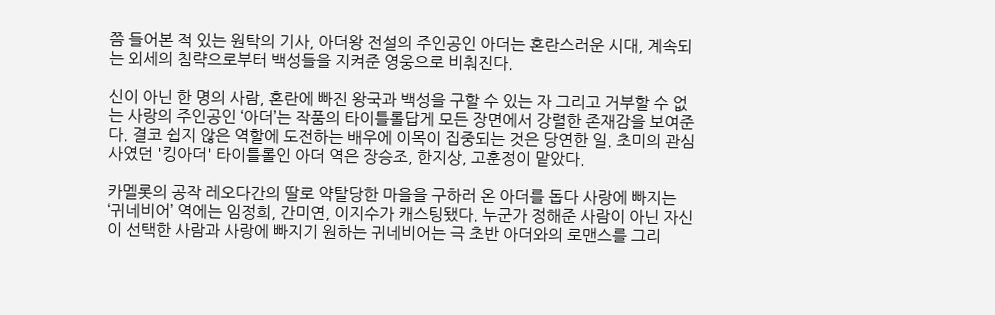쯤 들어본 적 있는 원탁의 기사, 아더왕 전설의 주인공인 아더는 혼란스러운 시대, 계속되는 외세의 침략으로부터 백성들을 지켜준 영웅으로 비춰진다.

신이 아닌 한 명의 사람, 혼란에 빠진 왕국과 백성을 구할 수 있는 자 그리고 거부할 수 없는 사랑의 주인공인 ‘아더’는 작품의 타이틀롤답게 모든 장면에서 강렬한 존재감을 보여준다. 결코 쉽지 않은 역할에 도전하는 배우에 이목이 집중되는 것은 당연한 일. 초미의 관심사였던 '킹아더' 타이틀롤인 아더 역은 장승조, 한지상, 고훈정이 맡았다.

카멜롯의 공작 레오다간의 딸로 약탈당한 마을을 구하러 온 아더를 돕다 사랑에 빠지는 ‘귀네비어’ 역에는 임정희, 간미연, 이지수가 캐스팅됐다. 누군가 정해준 사람이 아닌 자신이 선택한 사람과 사랑에 빠지기 원하는 귀네비어는 극 초반 아더와의 로맨스를 그리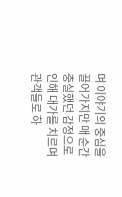며 이야기의 중심을 끌어가지만 매 순간 충실했던 감정으로 인해 대가를 치르며 관객들로 하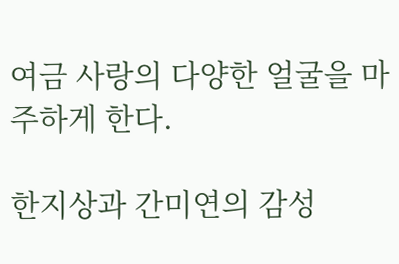여금 사랑의 다양한 얼굴을 마주하게 한다.

한지상과 간미연의 감성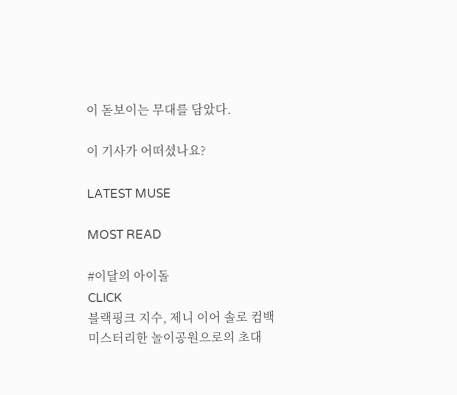이 돋보이는 무대를 담았다.

이 기사가 어떠셨나요?

LATEST MUSE

MOST READ

#이달의 아이돌
CLICK
블랙핑크 지수, 제니 이어 솔로 컴백
미스터리한 놀이공원으로의 초대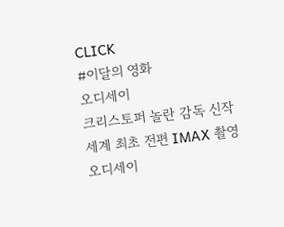CLICK
#이달의 영화
오디세이
크리스토퍼 놀란 감독 신작
세계 최초 전편 IMAX 촬영
오디세이